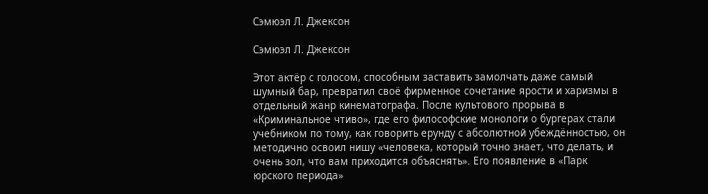Сэмюэл Л. Джексон

Сэмюэл Л. Джексон

Этот актёр с голосом, способным заставить замолчать даже самый шумный бар, превратил своё фирменное сочетание ярости и харизмы в отдельный жанр кинематографа. После культового прорыва в «Криминальное чтиво», где его философские монологи о бургерах стали учебником по тому, как говорить ерунду с абсолютной убеждённостью, он методично освоил нишу «человека, который точно знает, что делать, и очень зол, что вам приходится объяснять». Его появление в «Парк юрского периода»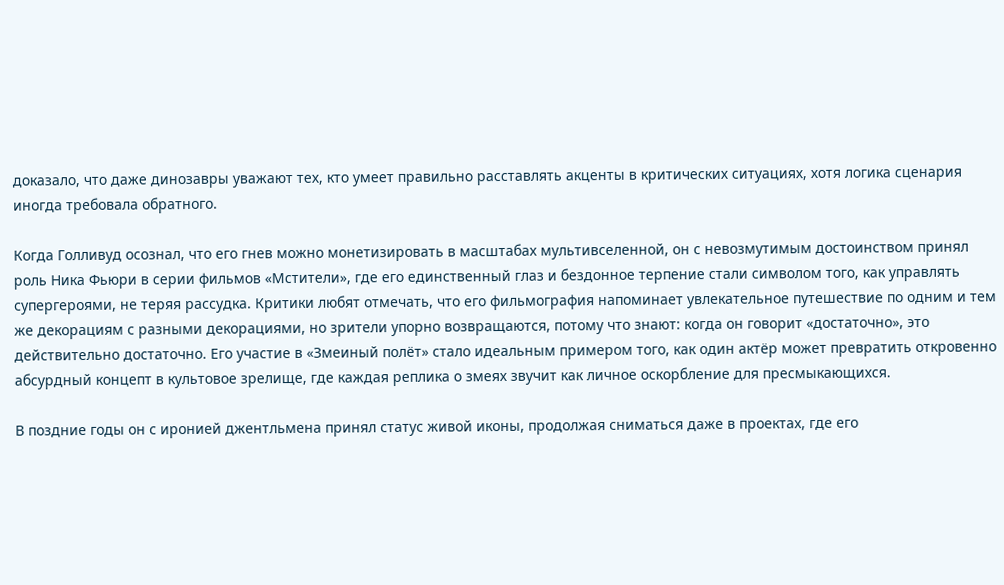доказало, что даже динозавры уважают тех, кто умеет правильно расставлять акценты в критических ситуациях, хотя логика сценария иногда требовала обратного.

Когда Голливуд осознал, что его гнев можно монетизировать в масштабах мультивселенной, он с невозмутимым достоинством принял роль Ника Фьюри в серии фильмов «Мстители», где его единственный глаз и бездонное терпение стали символом того, как управлять супергероями, не теряя рассудка. Критики любят отмечать, что его фильмография напоминает увлекательное путешествие по одним и тем же декорациям с разными декорациями, но зрители упорно возвращаются, потому что знают: когда он говорит «достаточно», это действительно достаточно. Его участие в «Змеиный полёт» стало идеальным примером того, как один актёр может превратить откровенно абсурдный концепт в культовое зрелище, где каждая реплика о змеях звучит как личное оскорбление для пресмыкающихся.

В поздние годы он с иронией джентльмена принял статус живой иконы, продолжая сниматься даже в проектах, где его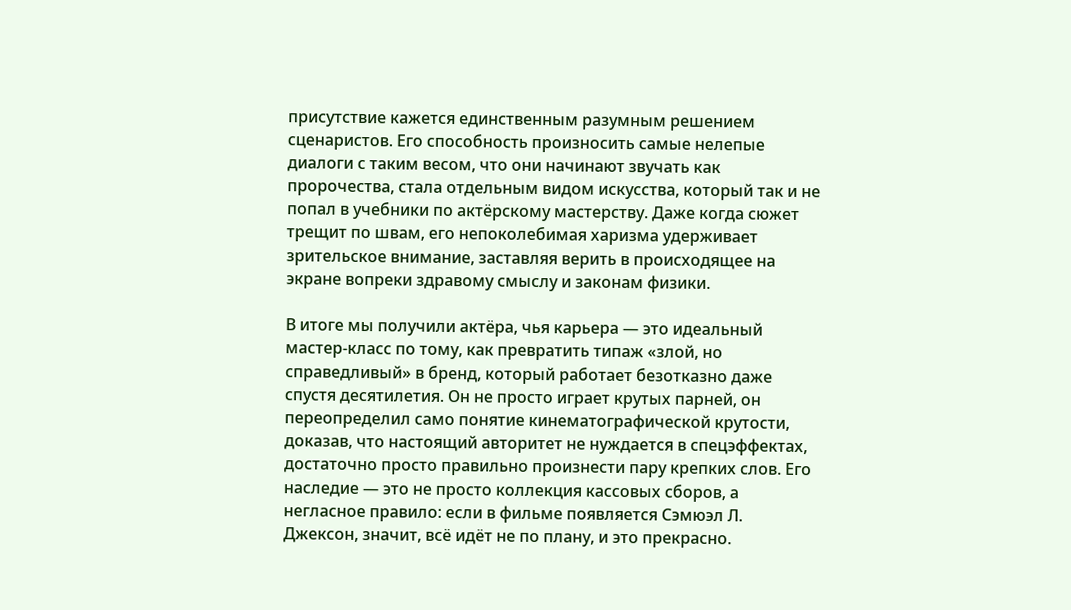присутствие кажется единственным разумным решением сценаристов. Его способность произносить самые нелепые диалоги с таким весом, что они начинают звучать как пророчества, стала отдельным видом искусства, который так и не попал в учебники по актёрскому мастерству. Даже когда сюжет трещит по швам, его непоколебимая харизма удерживает зрительское внимание, заставляя верить в происходящее на экране вопреки здравому смыслу и законам физики.

В итоге мы получили актёра, чья карьера — это идеальный мастер-класс по тому, как превратить типаж «злой, но справедливый» в бренд, который работает безотказно даже спустя десятилетия. Он не просто играет крутых парней, он переопределил само понятие кинематографической крутости, доказав, что настоящий авторитет не нуждается в спецэффектах, достаточно просто правильно произнести пару крепких слов. Его наследие — это не просто коллекция кассовых сборов, а негласное правило: если в фильме появляется Сэмюэл Л. Джексон, значит, всё идёт не по плану, и это прекрасно.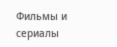Фильмы и сериалы